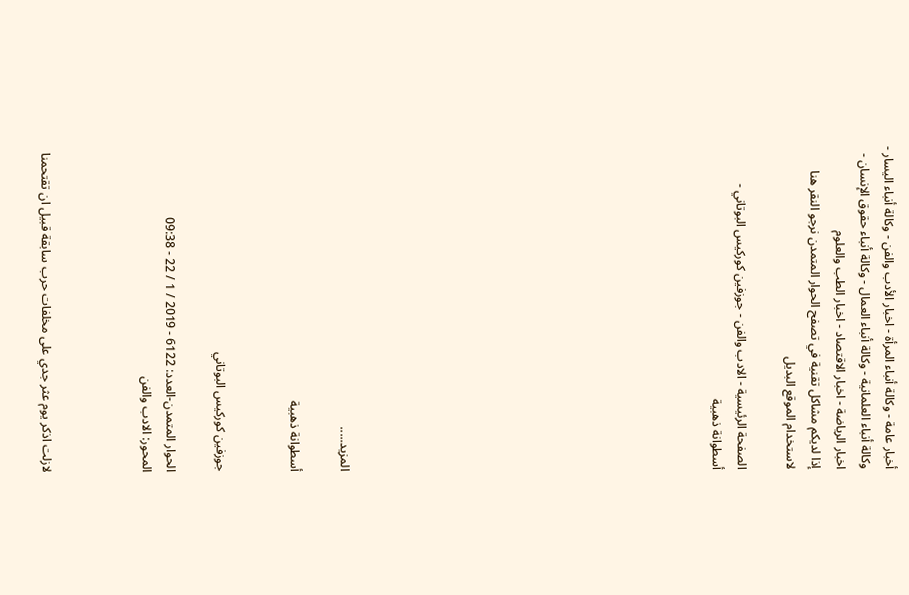أخبار عامة - وكالة أنباء المرأة - اخبار الأدب والفن - وكالة أنباء اليسار - وكالة أنباء العلمانية - وكالة أنباء العمال - وكالة أنباء حقوق الإنسان - اخبار الرياضة - اخبار الاقتصاد - اخبار الطب والعلوم
إذا لديكم مشاكل تقنية في تصفح الحوار المتمدن نرجو النقر هنا لاستخدام الموقع البديل

الصفحة الرئيسية - الادب والفن - جوزفين كوركيس البوتاني - أسطوانة ذهبية














المزيد.....

أسطوانة ذهبية


جوزفين كوركيس البوتاني

الحوار المتمدن-العدد: 6122 - 2019 / 1 / 22 - 09:38
المحور: الادب والفن



لازلت اذكر يوم عثر جدي على مخلفات حرب سابقة قبيل ان تقتحمنا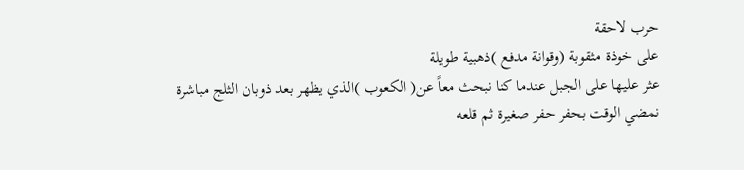حرب لاحقة
على خوذة مثقوبة (وقوانة مدفع )ذهبية طويلة
عثر عليها على الجبل عندما كنا نبحث معاً عن( الكعوب )الذي يظهر بعد ذوبان الثلج مباشرة
نمضي الوقت بحفر حفر صغيرة ثم قلعه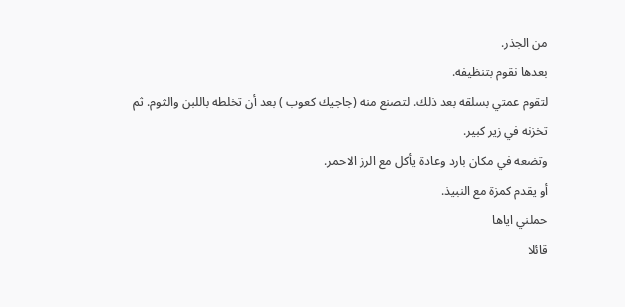من الجذر.
بعدها نقوم بتنظيفه.
لتقوم عمتي بسلقه بعد ذلك. لتصنع منه (جاجيك كعوب ) بعد أن تخلطه باللبن والثوم. ثم تخزنه في زير كبير.
وتضعه في مكان بارد وعادة يأكل مع الرز الاحمر.
أو يقدم كمزة مع النبيذ.
حملني اياها
قائلا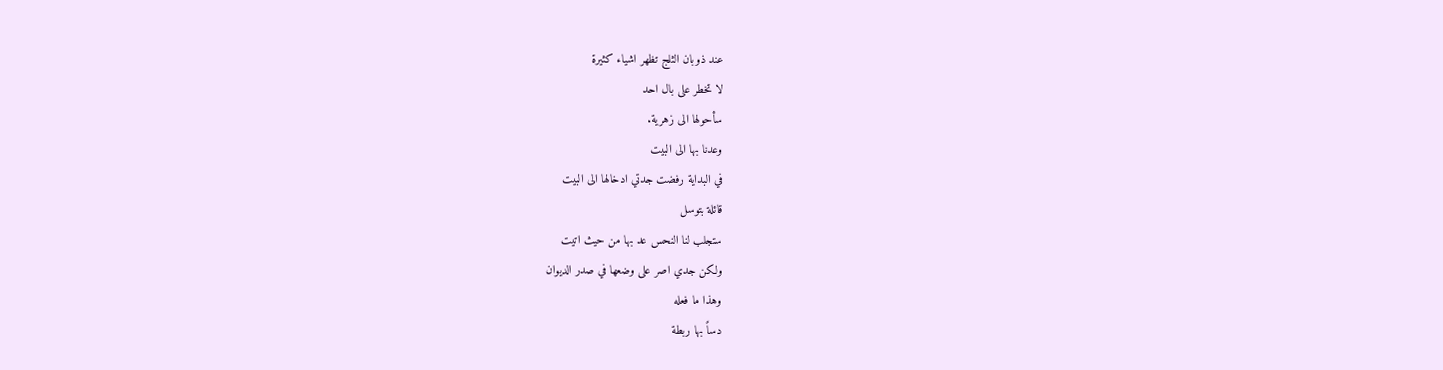عند ذوبان الثلج تظهر اشياء كثيرة
لا تخطر على بال احد
سأحولها الى زهرية.
وعدنا بها الى البيت
في البداية رفضت جدتي ادخالها الى البيت
قائلة بتوسل
ستجلب لنا النحس عد بها من حيث اتيت
ولكن جدي اصر على وضعها في صدر الديوان
وهذا ما فعله
دساً بها ربطة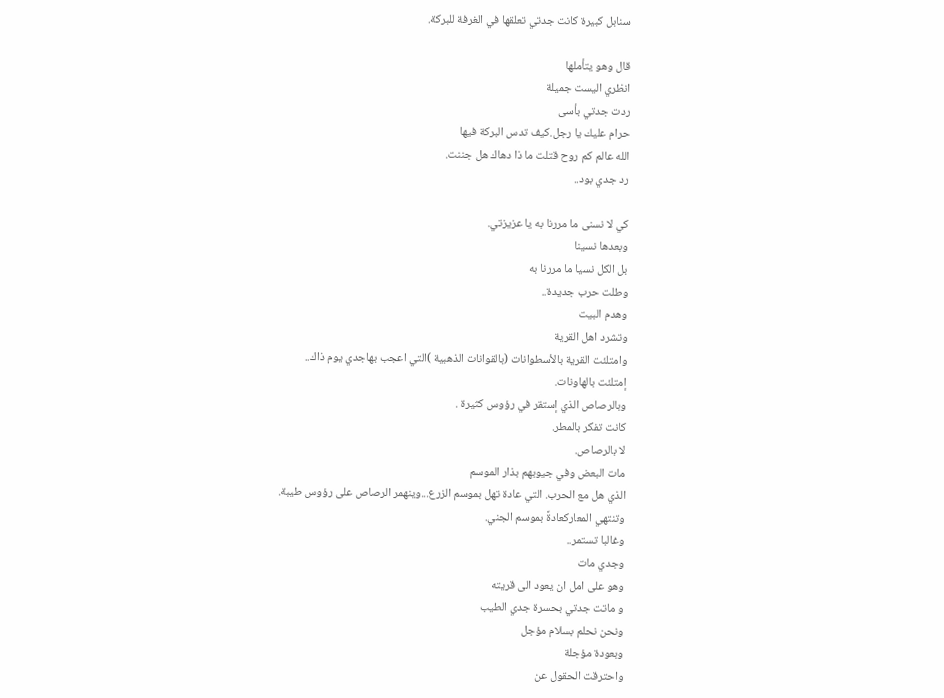سنابل كبيرة كانت جدتي تعلقها في الغرفة للبركة.

قال وهو يتأملها
انظري اليست جميلة
ردت جدتي بأسى
حرام عليك يا رجل.كيف تدس البركة فيها
الله عالم كم روح قتلت ما ذا دهاك هل جننت.
رد جدي بود..

كي لا نسنى ما مررنا به يا عزيزتي.
وبعدها نسينا
بل الكل نسيا ما مررنا به
وطلت حرب جديدة..
وهدم البيت
وتشرد اهل القرية
وامتلئت القرية بالأسطوانات (بالقوانات الذهبية )التي اعجب بهاجدي يوم ذاك..
إمتلئت بالهاونات.
وبالرصاص الذي إستقر في رؤوس كثيرة .
كانت تفكر بالمطر.
لا بالرصاص.
مات البعض وفي جيوبهم بذار الموسم
الذي هل مع الحرب. التي عادة تهل بموسم الزرع...وينهمر الرصاص على رؤوس طيبة.
وتنتهي المعاركعادةً بموسم الجني.
وغالبا تستمر..
وجدي مات
وهو على امل ان يعود الى قريته
و ماتت جدتي بحسرة جدي الطيب
ونحن نحلم بسلام مؤجل
وبعودة مؤجلة
واحترقت الحقول عن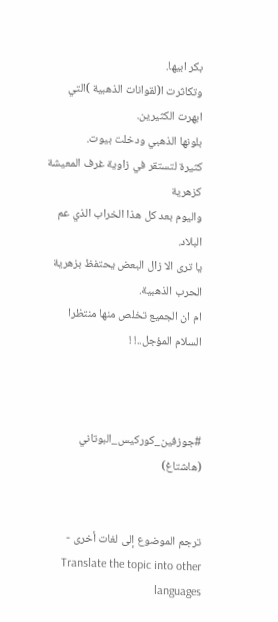بكر ابيها.
وتكاثرت ا(لقوانات الذهبية )التي ابهرت الكثيرين.
بلونها الذهبي ودخلت بيوت.
كثيرة لتستقر في زاوية غرف المعيشة كزهرية
واليوم بعد كل هذا الخراب الذي عم البلاد.
يا ترى الا زال البعض يحتفظ بزهرية الحرب الذهبية.
ام ان الجميع تخلص منها منتظرا السلام المؤجل..! !



#جوزفين_كوركيس_البوتاني (هاشتاغ)


ترجم الموضوع إلى لغات أخرى - Translate the topic into other languages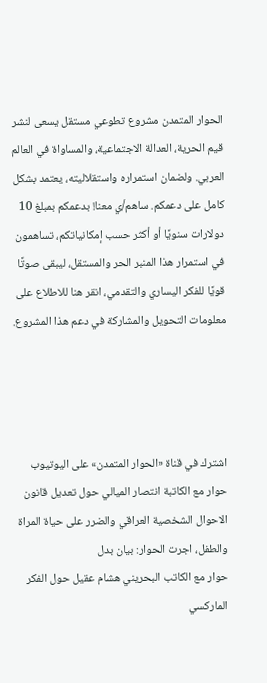الحوار المتمدن مشروع تطوعي مستقل يسعى لنشر قيم الحرية، العدالة الاجتماعية، والمساواة في العالم العربي. ولضمان استمراره واستقلاليته، يعتمد بشكل كامل على دعمكم. ساهم/ي معنا! بدعمكم بمبلغ 10 دولارات سنويًا أو أكثر حسب إمكانياتكم، تساهمون في استمرار هذا المنبر الحر والمستقل، ليبقى صوتًا قويًا للفكر اليساري والتقدمي، انقر هنا للاطلاع على معلومات التحويل والمشاركة في دعم هذا المشروع.




اشترك في قناة «الحوار المتمدن» على اليوتيوب
حوار مع الكاتبة انتصار الميالي حول تعديل قانون الاحوال الشخصية العراقي والضرر على حياة المراة والطفل، اجرت الحوار: بيان بدل
حوار مع الكاتب البحريني هشام عقيل حول الفكر الماركسي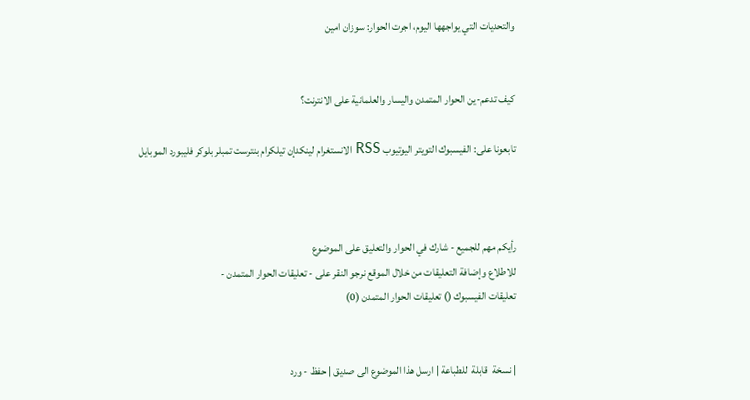والتحديات التي يواجهها اليوم، اجرت الحوار: سوزان امين


كيف تدعم-ين الحوار المتمدن واليسار والعلمانية على الانترنت؟

تابعونا على: الفيسبوك التويتر اليوتيوب RSS الانستغرام لينكدإن تيلكرام بنترست تمبلر بلوكر فليبورد الموبايل



رأيكم مهم للجميع - شارك في الحوار والتعليق على الموضوع
للاطلاع وإضافة التعليقات من خلال الموقع نرجو النقر على - تعليقات الحوار المتمدن -
تعليقات الفيسبوك () تعليقات الحوار المتمدن (0)


| نسخة  قابلة  للطباعة | ارسل هذا الموضوع الى صديق | حفظ - ورد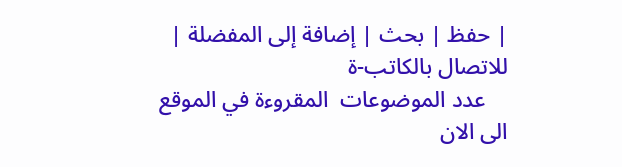| حفظ | بحث | إضافة إلى المفضلة | للاتصال بالكاتب-ة
    عدد الموضوعات  المقروءة في الموقع  الى الان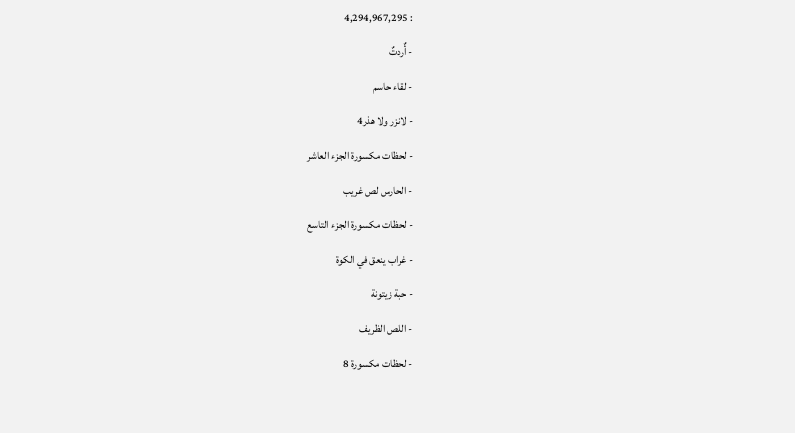: 4,294,967,295
- أٌردتٌ
- لقاء حاسم
- لانزر ولا هذر4
- لحظات مكسورة الجزء العاشر
- الحارس لص غريب
- لحظات مكسورة الجزء التاسع
- غراب ينعق في الكوة
- حبة زيتونة
- اللص الظريف
- لحظات مكسورة 8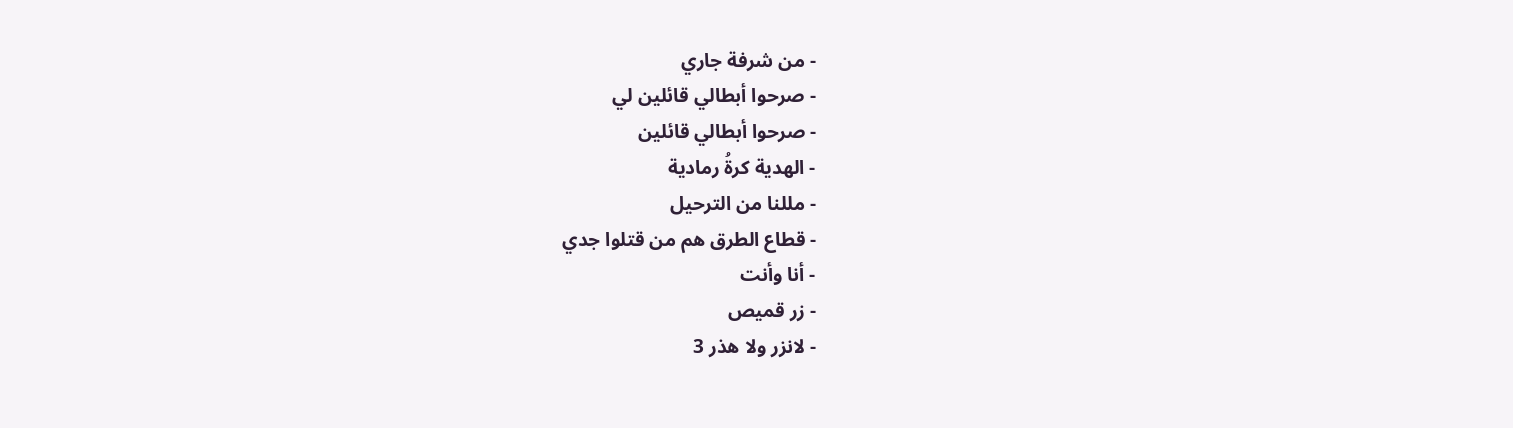- من شرفة جاري
- صرحوا أبطالي قائلين لي
- صرحوا أبطالي قائلين
- الهدية كرةُ رمادية
- مللنا من الترحيل
- قطاع الطرق هم من قتلوا جدي
- أنا وأنت
- زر قميص
- لانزر ولا هذر 3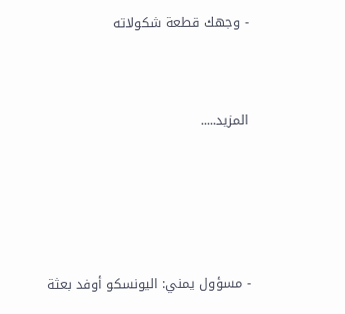- وجهك قطعة شكولاته


المزيد.....




- مسؤول يمني: اليونسكو أوفد بعثة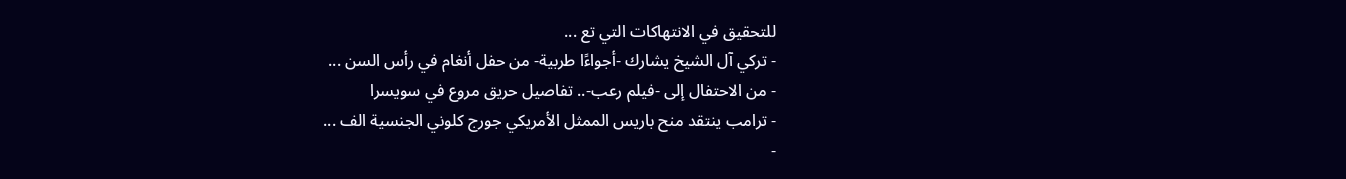للتحقيق في الانتهاكات التي تع ...
- تركي آل الشيخ يشارك -أجواءًا طربية- من حفل أنغام في رأس السن ...
- من الاحتفال إلى -فيلم رعب-.. تفاصيل حريق مروع في سويسرا
- ترامب ينتقد منح باريس الممثل الأمريكي جورج كلوني الجنسية الف ...
-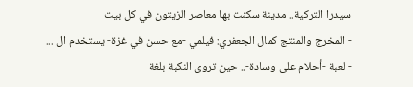سيدرا التركية.. مدينة سكنت بها معاصر الزيتون في كل بيت
- المخرج والمنتج كمال الجعفري: فيلمي -مع حسن في غزة- يستخدم ال ...
- لعبة -أحلام على وسادة-.. حين تروى النكبة بلغة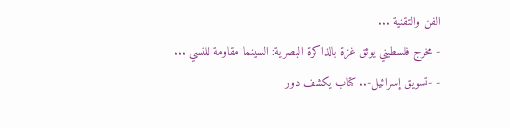الفن والتقنية ...
- مخرج فلسطيني يوثق غزة بالذاكرة البصرية: السينما مقاومة للنسي ...
- -تسويق إسرائيل-.. كتاب يكشف دور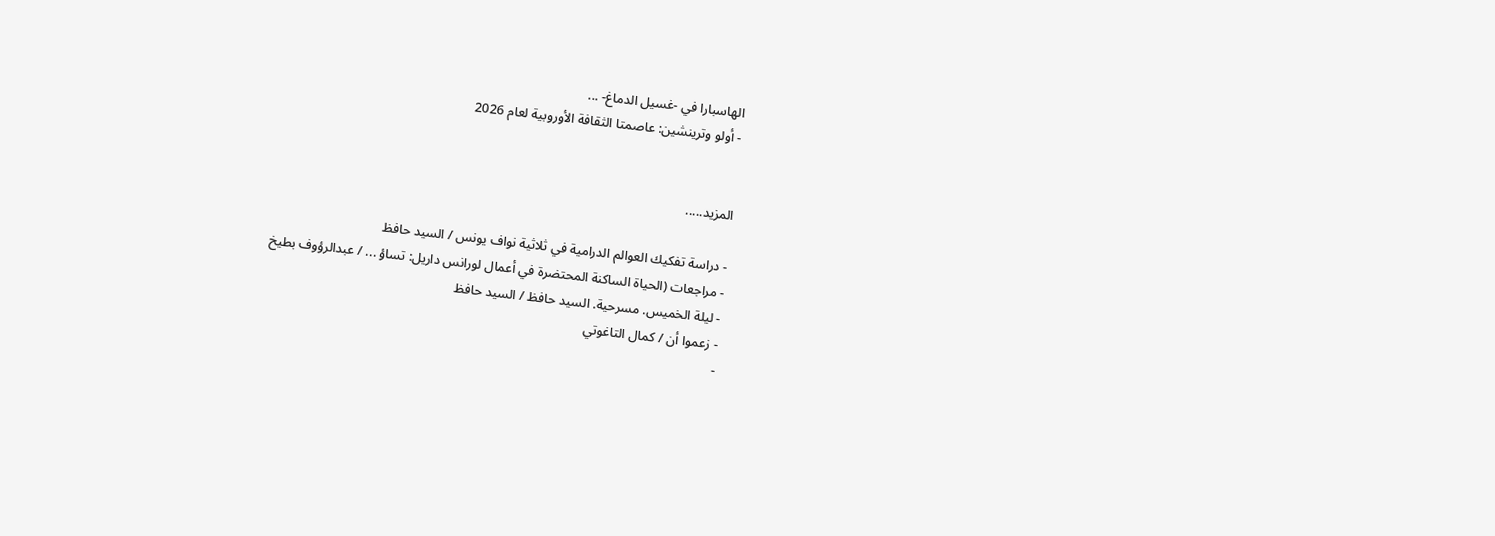الهاسبارا في -غسيل الدماغ- ...
- أولو وترينشين: عاصمتا الثقافة الأوروبية لعام 2026


المزيد.....

- دراسة تفكيك العوالم الدرامية في ثلاثية نواف يونس / السيد حافظ
- مراجعات (الحياة الساكنة المحتضرة في أعمال لورانس داريل: تساؤ ... / عبدالرؤوف بطيخ
- ليلة الخميس. مسرحية. السيد حافظ / السيد حافظ
- زعموا أن / كمال التاغوتي
-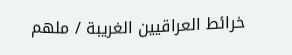خرائط العراقيين الغريبة / ملهم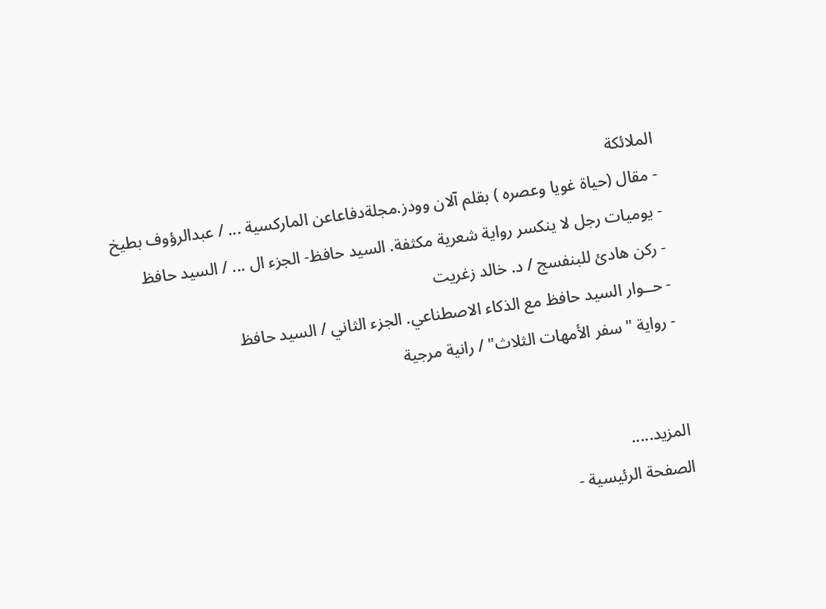الملائكة
- مقال (حياة غويا وعصره ) بقلم آلان وودز.مجلةدفاعاعن الماركسية ... / عبدالرؤوف بطيخ
- يوميات رجل لا ينكسر رواية شعرية مكثفة. السيد حافظ- الجزء ال ... / السيد حافظ
- ركن هادئ للبنفسج / د. خالد زغريت
- حــوار السيد حافظ مع الذكاء الاصطناعي. الجزء الثاني / السيد حافظ
- رواية "سفر الأمهات الثلاث" / رانية مرجية


المزيد.....
الصفحة الرئيسية -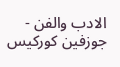الادب والفن - جوزفين كوركيس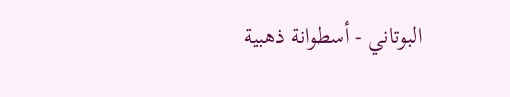البوتاني - أسطوانة ذهبية